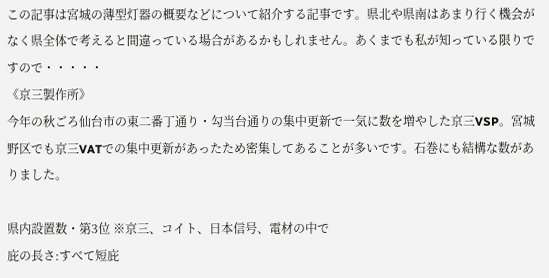この記事は宮城の薄型灯器の概要などについて紹介する記事です。県北や県南はあまり行く機会がなく県全体で考えると間違っている場合があるかもしれません。あくまでも私が知っている限りですので・・・・・
《京三製作所》
今年の秋ごろ仙台市の東二番丁通り・勾当台通りの集中更新で一気に数を増やした京三VSP。宮城野区でも京三VATでの集中更新があったため密集してあることが多いです。石巻にも結構な数がありました。

県内設置数・第3位 ※京三、コイト、日本信号、電材の中で
庇の長さ:すべて短庇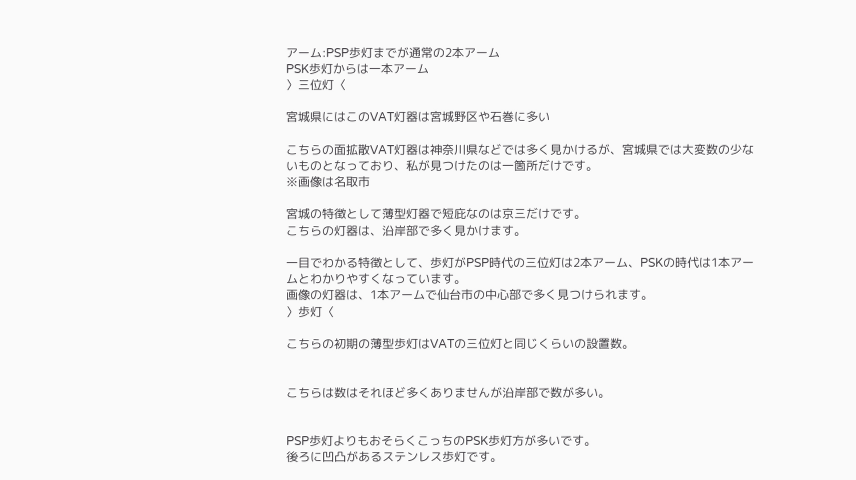アーム:PSP歩灯までが通常の2本アーム
PSK歩灯からは一本アーム
〉三位灯〈

宮城県にはこのVAT灯器は宮城野区や石巻に多い

こちらの面拡散VAT灯器は神奈川県などでは多く見かけるが、宮城県では大変数の少ないものとなっており、私が見つけたのは一箇所だけです。
※画像は名取市

宮城の特徴として薄型灯器で短庇なのは京三だけです。
こちらの灯器は、沿岸部で多く見かけます。

一目でわかる特徴として、歩灯がPSP時代の三位灯は2本アーム、PSKの時代は1本アームとわかりやすくなっています。
画像の灯器は、1本アームで仙台市の中心部で多く見つけられます。
〉歩灯〈

こちらの初期の薄型歩灯はVATの三位灯と同じくらいの設置数。


こちらは数はそれほど多くありませんが沿岸部で数が多い。


PSP歩灯よりもおそらくこっちのPSK歩灯方が多いです。
後ろに凹凸があるステンレス歩灯です。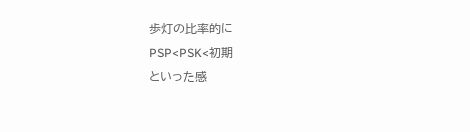歩灯の比率的に
PSP<PSK<初期
といった感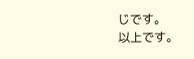じです。
以上です。